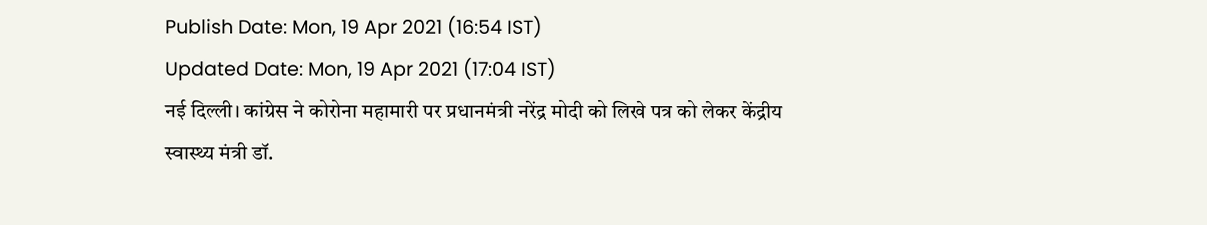Publish Date: Mon, 19 Apr 2021 (16:54 IST)
Updated Date: Mon, 19 Apr 2021 (17:04 IST)
नई दिल्ली। कांग्रेस ने कोरोना महामारी पर प्रधानमंत्री नरेंद्र मोदी को लिखे पत्र को लेकर केंद्रीय स्वास्थ्य मंत्री डॉ.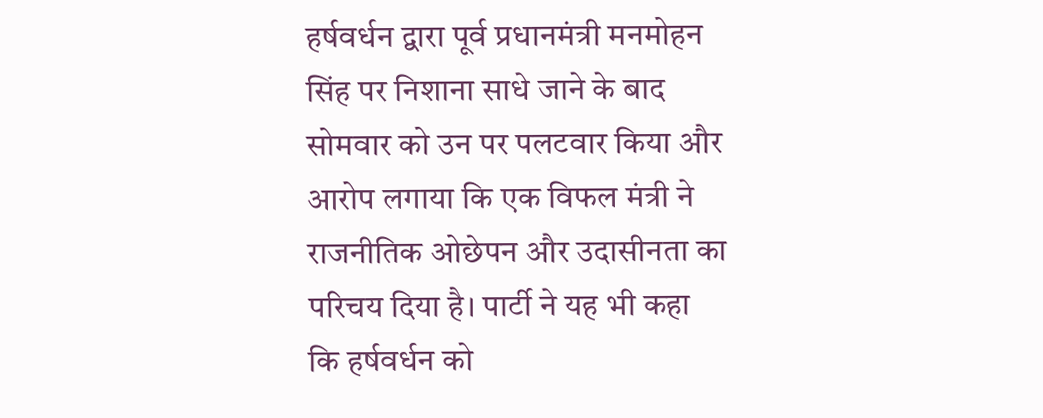हर्षवर्धन द्वारा पूर्व प्रधानमंत्री मनमोहन सिंह पर निशाना साधे जाने के बाद सोमवार को उन पर पलटवार किया और आरोप लगाया कि एक विफल मंत्री ने राजनीतिक ओछेपन और उदासीनता का परिचय दिया है। पार्टी ने यह भी कहा कि हर्षवर्धन को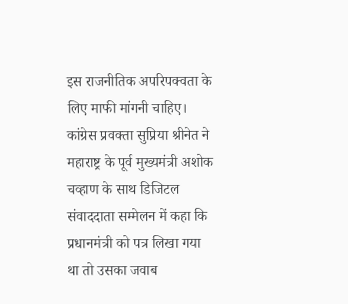इस राजनीतिक अपरिपक्वता के लिए माफी मांगनी चाहिए।
कांग्रेस प्रवक्ता सुप्रिया श्रीनेत ने महाराष्ट्र के पूर्व मुख्यमंत्री अशोक चव्हाण के साथ डिजिटल संवाददाता सम्मेलन में कहा कि प्रधानमंत्री को पत्र लिखा गया था तो उसका जवाब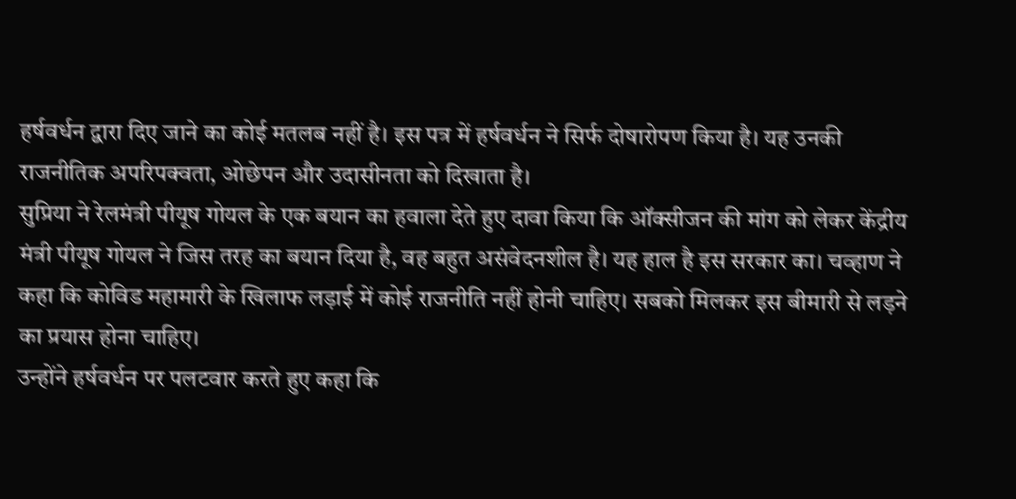हर्षवर्धन द्वारा दिए जाने का कोई मतलब नहीं है। इस पत्र में हर्षवर्धन ने सिर्फ दोषारोपण किया है। यह उनकी राजनीतिक अपरिपक्वता, ओछेपन और उदासीनता को दिखाता है।
सुप्रिया ने रेलमंत्री पीयूष गोयल के एक बयान का हवाला देते हुए दावा किया कि ऑक्सीजन की मांग को लेकर केंद्रीय मंत्री पीयूष गोयल ने जिस तरह का बयान दिया है, वह बहुत असंवेदनशील है। यह हाल है इस सरकार का। चव्हाण ने कहा कि कोविड महामारी के खिलाफ लड़ाई में कोई राजनीति नहीं होनी चाहिए। सबको मिलकर इस बीमारी से लड़ने का प्रयास होना चाहिए।
उन्होंने हर्षवर्धन पर पलटवार करते हुए कहा कि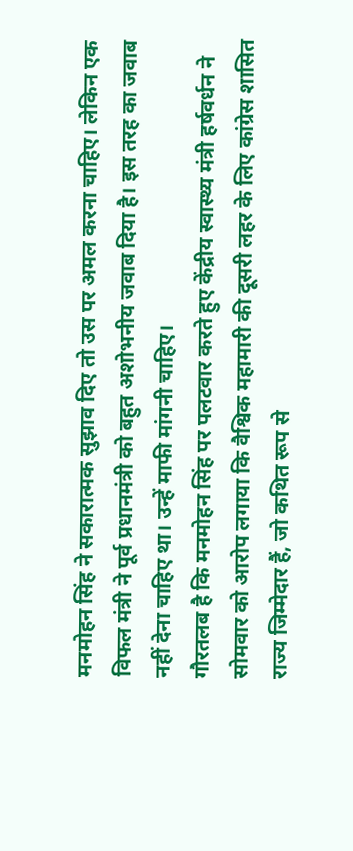मनमोहन सिंह ने सकारात्मक सुझाव दिए तो उस पर अमल करना चाहिए। लेकिन एक विफल मंत्री ने पूर्व प्रधानमंत्री को बहुत अशोभनीय जवाब दिया है। इस तरह का जवाब नहीं देना चाहिए था। उन्हें माफी मांगनी चाहिए।
गौरतलब है कि मनमोहन सिंह पर पलटवार करते हुए केंद्रीय स्वास्थ्य मंत्री हर्षवर्धन ने सोमवार को आरोप लगाया कि वैश्विक महामारी की दूसरी लहर के लिए कांग्रेस शासित राज्य जिम्मेदार हैं, जो कथित रूप से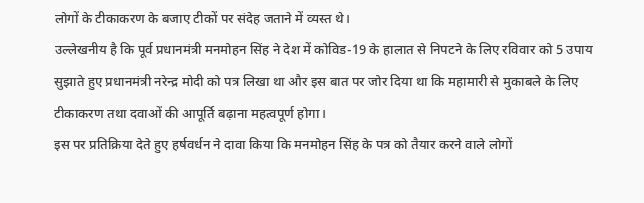लोगों के टीकाकरण के बजाए टीकों पर संदेह जताने में व्यस्त थे।
उल्लेखनीय है कि पूर्व प्रधानमंत्री मनमोहन सिंह ने देश में कोविड-19 के हालात से निपटने के लिए रविवार को 5 उपाय सुझाते हुए प्रधानमंत्री नरेन्द्र मोदी को पत्र लिखा था और इस बात पर जोर दिया था कि महामारी से मुकाबले के लिए टीकाकरण तथा दवाओं की आपूर्ति बढ़ाना महत्वपूर्ण होगा।
इस पर प्रतिक्रिया देते हुए हर्षवर्धन ने दावा किया कि मनमोहन सिंह के पत्र को तैयार करने वाले लोगों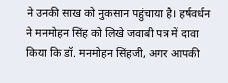ने उनकी साख को नुकसान पहुंचाया है। हर्षवर्धन ने मनमोहन सिंह को लिखे जवाबी पत्र में दावा किया कि डॉ. मनमोहन सिंहजी, अगर आपकी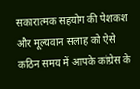सकारात्मक सहयोग की पेशकश और मूल्यवान सलाह को ऐसे कठिन समय में आपके कांग्रेस के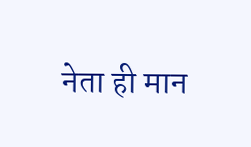नेता ही मान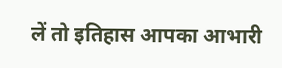लें तो इतिहास आपका आभारी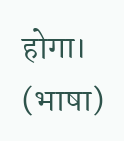होगा। (भाषा)